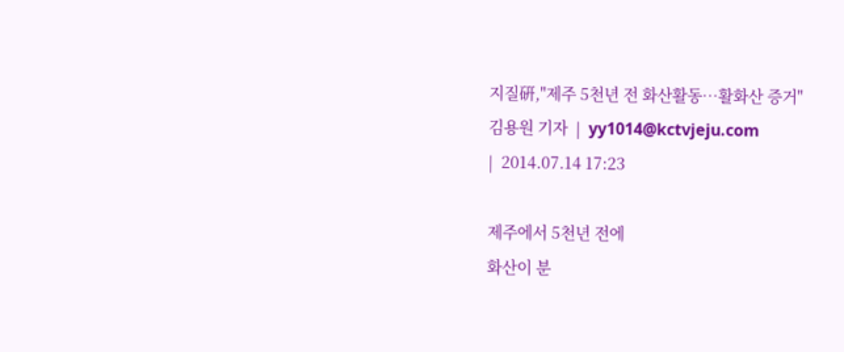지질硏,"제주 5천년 전 화산활동…활화산 증거"
김용원 기자  |  yy1014@kctvjeju.com
|  2014.07.14 17:23

제주에서 5천년 전에
화산이 분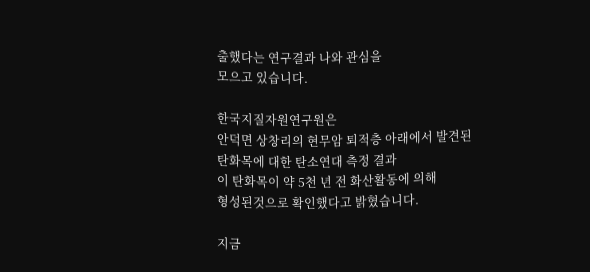출했다는 연구결과 나와 관심을
모으고 있습니다.

한국지질자원연구원은
안덕면 상창리의 현무암 퇴적층 아래에서 발견된
탄화목에 대한 탄소연대 측정 결과
이 탄화목이 약 5천 년 전 화산활동에 의해
형성된것으로 확인했다고 밝혔습니다.

지금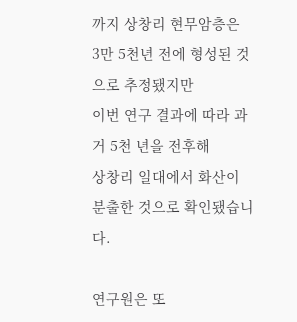까지 상창리 현무암층은
3만 5천년 전에 형성된 것으로 추정됐지만
이번 연구 결과에 따라 과거 5천 년을 전후해
상창리 일대에서 화산이 분출한 것으로 확인됐습니다.

연구원은 또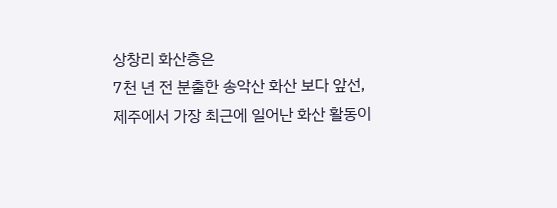상창리 화산층은
7천 년 전 분출한 송악산 화산 보다 앞선,
제주에서 가장 최근에 일어난 화산 활동이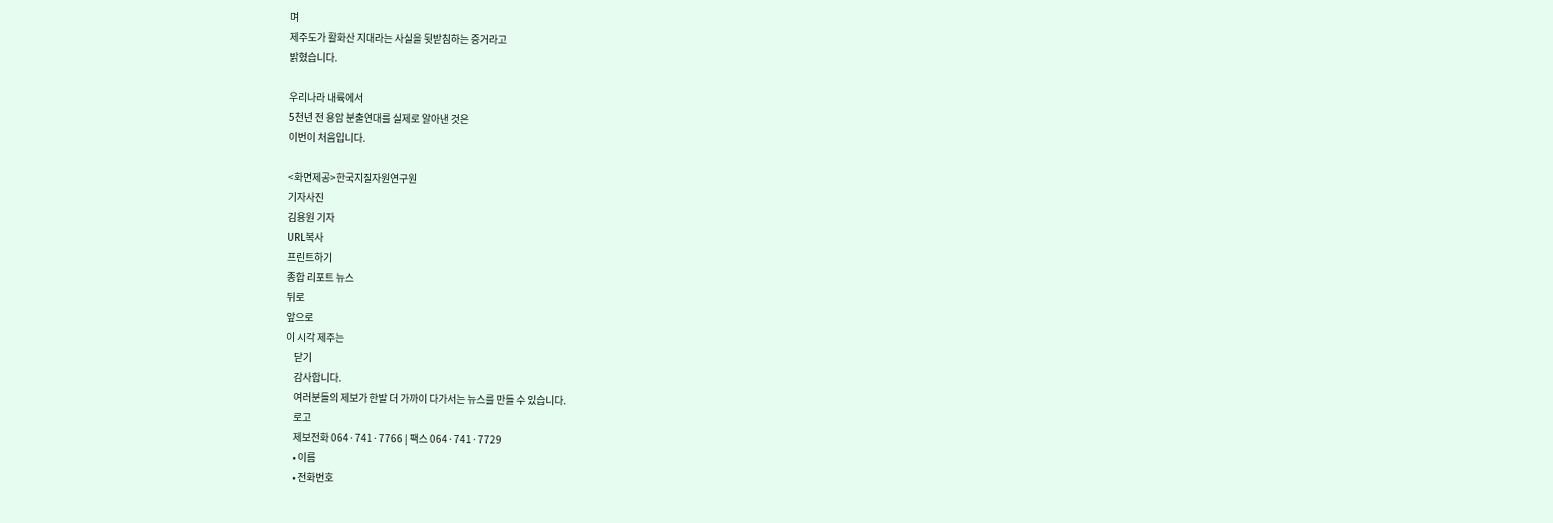며
제주도가 활화산 지대라는 사실을 뒷받침하는 증거라고
밝혔습니다.

우리나라 내륙에서
5천년 전 용암 분출연대를 실제로 알아낸 것은
이번이 처음입니다.

<화면제공>한국지질자원연구원
기자사진
김용원 기자
URL복사
프린트하기
종합 리포트 뉴스
뒤로
앞으로
이 시각 제주는
    닫기
    감사합니다.
    여러분들의 제보가 한발 더 가까이 다가서는 뉴스를 만들 수 있습니다.
    로고
    제보전화 064·741·7766 | 팩스 064·741·7729
    • 이름
    • 전화번호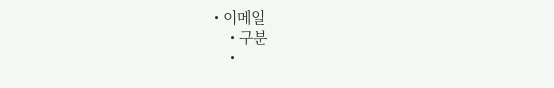• 이메일
    • 구분
    •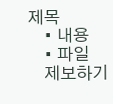제목
    • 내용
    • 파일
    제보하기